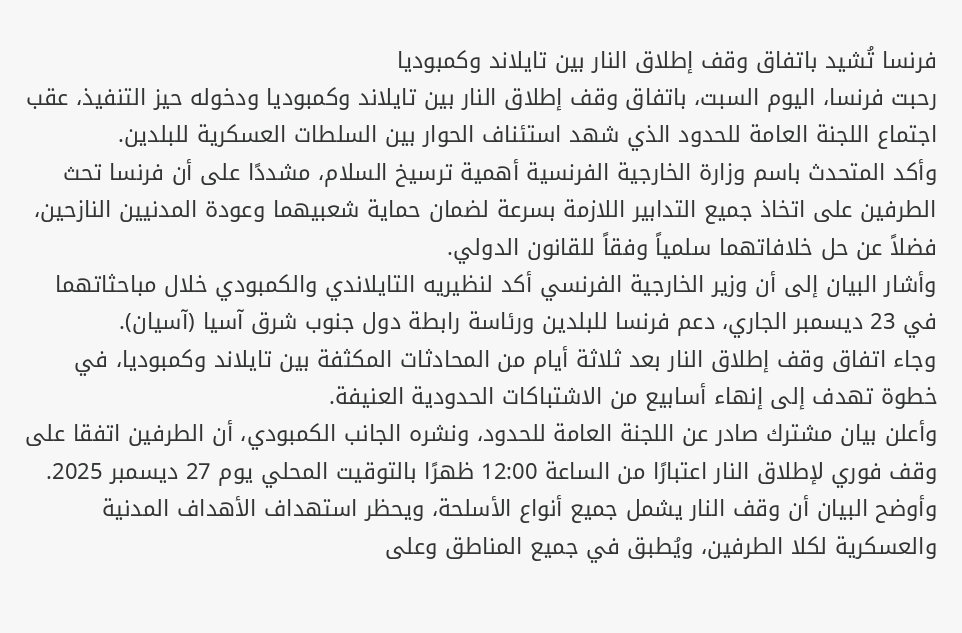فرنسا تُشيد باتفاق وقف إطلاق النار بين تايلاند وكمبوديا
رحبت فرنسا، اليوم السبت، باتفاق وقف إطلاق النار بين تايلاند وكمبوديا ودخوله حيز التنفيذ، عقب اجتماع اللجنة العامة للحدود الذي شهد استئناف الحوار بين السلطات العسكرية للبلدين.
وأكد المتحدث باسم وزارة الخارجية الفرنسية أهمية ترسيخ السلام، مشددًا على أن فرنسا تحث الطرفين على اتخاذ جميع التدابير اللازمة بسرعة لضمان حماية شعبيهما وعودة المدنيين النازحين، فضلاً عن حل خلافاتهما سلمياً وفقاً للقانون الدولي.
وأشار البيان إلى أن وزير الخارجية الفرنسي أكد لنظيريه التايلاندي والكمبودي خلال مباحثاتهما في 23 ديسمبر الجاري، دعم فرنسا للبلدين ورئاسة رابطة دول جنوب شرق آسيا (آسيان).
وجاء اتفاق وقف إطلاق النار بعد ثلاثة أيام من المحادثات المكثفة بين تايلاند وكمبوديا، في خطوة تهدف إلى إنهاء أسابيع من الاشتباكات الحدودية العنيفة.
وأعلن بيان مشترك صادر عن اللجنة العامة للحدود، ونشره الجانب الكمبودي، أن الطرفين اتفقا على وقف فوري لإطلاق النار اعتبارًا من الساعة 12:00 ظهرًا بالتوقيت المحلي يوم 27 ديسمبر 2025.
وأوضح البيان أن وقف النار يشمل جميع أنواع الأسلحة، ويحظر استهداف الأهداف المدنية والعسكرية لكلا الطرفين، ويُطبق في جميع المناطق وعلى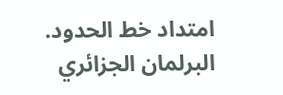امتداد خط الحدود.
البرلمان الجزائري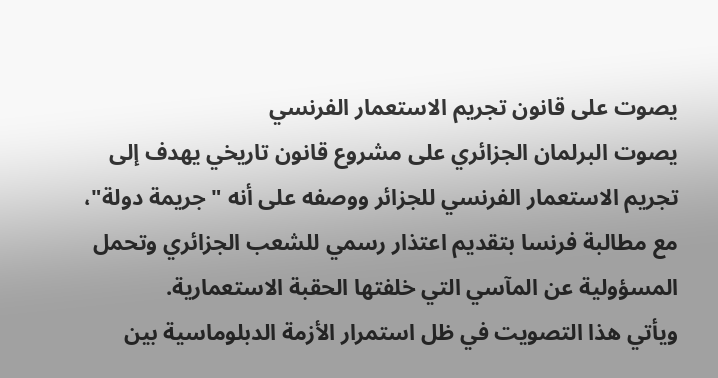يصوت على قانون تجريم الاستعمار الفرنسي
يصوت البرلمان الجزائري على مشروع قانون تاريخي يهدف إلى تجريم الاستعمار الفرنسي للجزائر ووصفه على أنه "جريمة دولة"، مع مطالبة فرنسا بتقديم اعتذار رسمي للشعب الجزائري وتحمل المسؤولية عن المآسي التي خلفتها الحقبة الاستعمارية.
ويأتي هذا التصويت في ظل استمرار الأزمة الدبلوماسية بين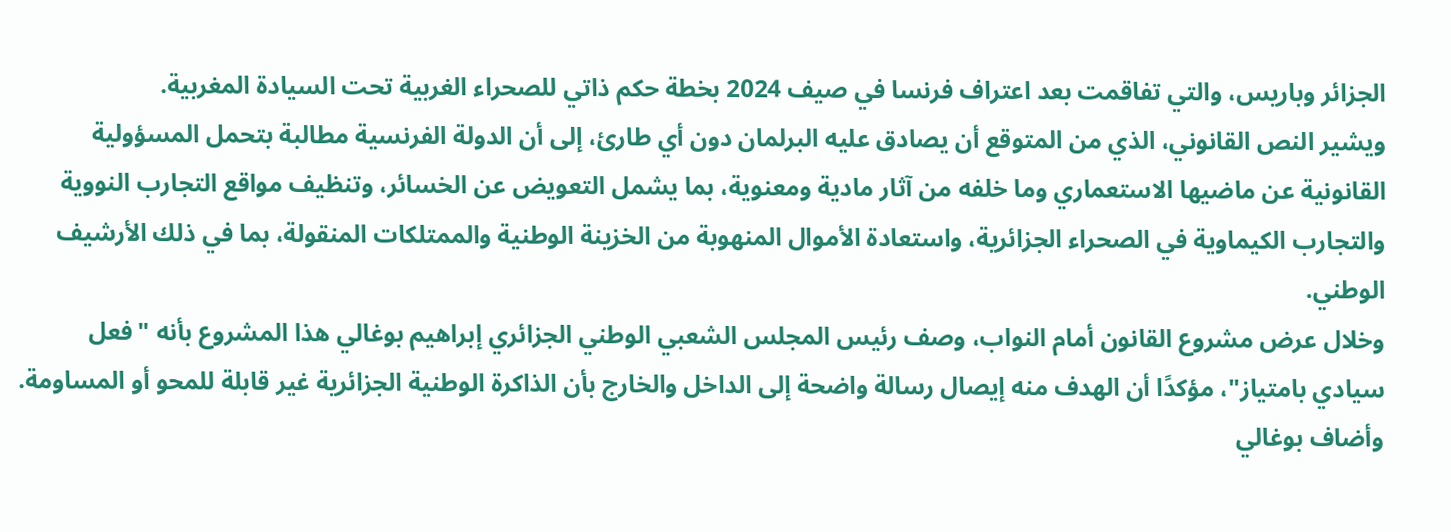الجزائر وباريس، والتي تفاقمت بعد اعتراف فرنسا في صيف 2024 بخطة حكم ذاتي للصحراء الغربية تحت السيادة المغربية.
ويشير النص القانوني، الذي من المتوقع أن يصادق عليه البرلمان دون أي طارئ، إلى أن الدولة الفرنسية مطالبة بتحمل المسؤولية القانونية عن ماضيها الاستعماري وما خلفه من آثار مادية ومعنوية، بما يشمل التعويض عن الخسائر، وتنظيف مواقع التجارب النووية والتجارب الكيماوية في الصحراء الجزائرية، واستعادة الأموال المنهوبة من الخزينة الوطنية والممتلكات المنقولة، بما في ذلك الأرشيف الوطني.
وخلال عرض مشروع القانون أمام النواب، وصف رئيس المجلس الشعبي الوطني الجزائري إبراهيم بوغالي هذا المشروع بأنه "فعل سيادي بامتياز"، مؤكدًا أن الهدف منه إيصال رسالة واضحة إلى الداخل والخارج بأن الذاكرة الوطنية الجزائرية غير قابلة للمحو أو المساومة. وأضاف بوغالي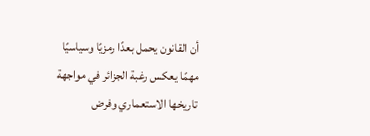أن القانون يحمل بعدًا رمزيًا وسياسيًا مهمًا يعكس رغبة الجزائر في مواجهة تاريخها الاستعماري وفرض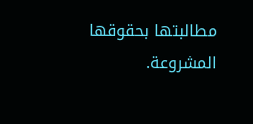مطالبتها بحقوقها المشروعة.